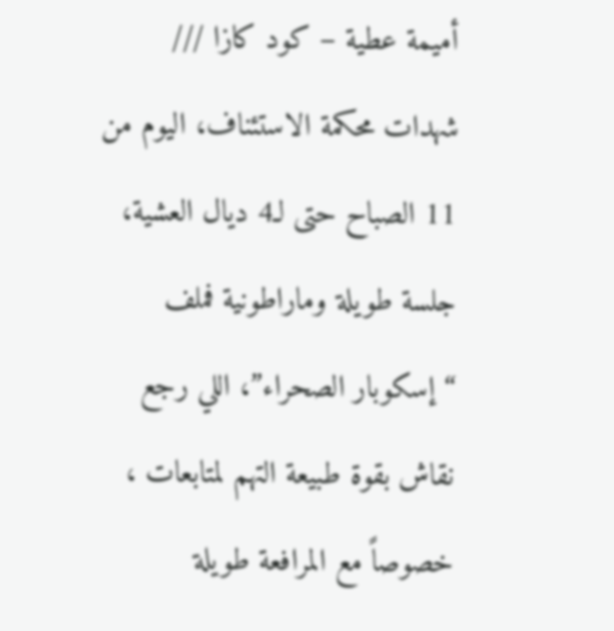أميمة عطية – كود كازا ///
شهدات محكمة الاستئناف، اليوم من 11 الصباح حتى لـ4 ديال العشية، جلسة طويلة وماراطونية فملف “إسكوبار الصحراء”، اللي رجع نقاش بقوة طبيعة التهم لمتابعات ، خصوصاً مع المرافعة طويلة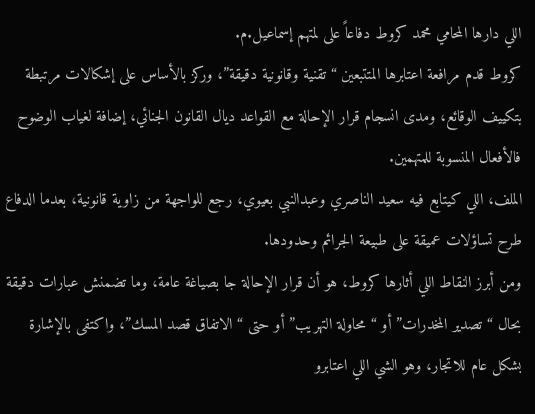اللي دارها المحامي محمد كروط دفاعاً على لمتهم إسماعيل.م.
كروط قدم مرافعة اعتابرها المتتبعين “تقنية وقانونية دقيقة”، وركز بالأساس على إشكالات مرتبطة بتكييف الوقائع، ومدى انسجام قرار الإحالة مع القواعد ديال القانون الجنائي، إضافة لغياب الوضوح فالأفعال المنسوبة للمتهمين.
الملف، اللي كيتابع فيه سعيد الناصري وعبدالنبي بعيوي، رجع للواجهة من زاوية قانونية، بعدما الدفاع طرح تساؤلات عميقة على طبيعة الجرائم وحدودها.
ومن أبرز النقاط اللي أثارها كروط، هو أن قرار الإحالة جا بصياغة عامة، وما تضمنش عبارات دقيقة بحال “تصدير المخدرات” أو “محاولة التهريب” أو حتى “الاتفاق قصد المسك”، واكتفى بالإشارة بشكل عام للاتجار، وهو الشي اللي اعتابرو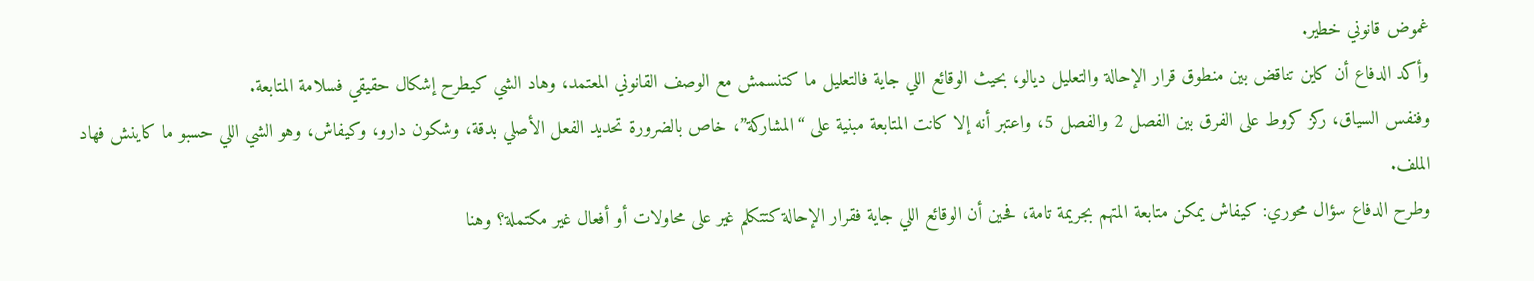غموض قانوني خطير.
وأكد الدفاع أن كاين تناقض بين منطوق قرار الإحالة والتعليل ديالو، بحيث الوقائع اللي جاية فالتعليل ما كتنسمش مع الوصف القانوني المعتمد، وهاد الشي كيطرح إشكال حقيقي فسلامة المتابعة.
وفنفس السياق، ركز كروط على الفرق بين الفصل 2 والفصل 5، واعتبر أنه إلا كانت المتابعة مبنية على “المشاركة”، خاص بالضرورة تحديد الفعل الأصلي بدقة، وشكون دارو، وكيفاش، وهو الشي اللي حسبو ما كاينش فهاد الملف.
وطرح الدفاع سؤال محوري: كيفاش يمكن متابعة المتهم بجريمة تامة، فحين أن الوقائع اللي جاية فقرار الإحالة كتتكلم غير على محاولات أو أفعال غير مكتملة؟ وهنا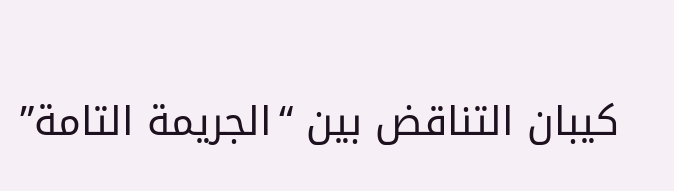كيبان التناقض بين “الجريمة التامة”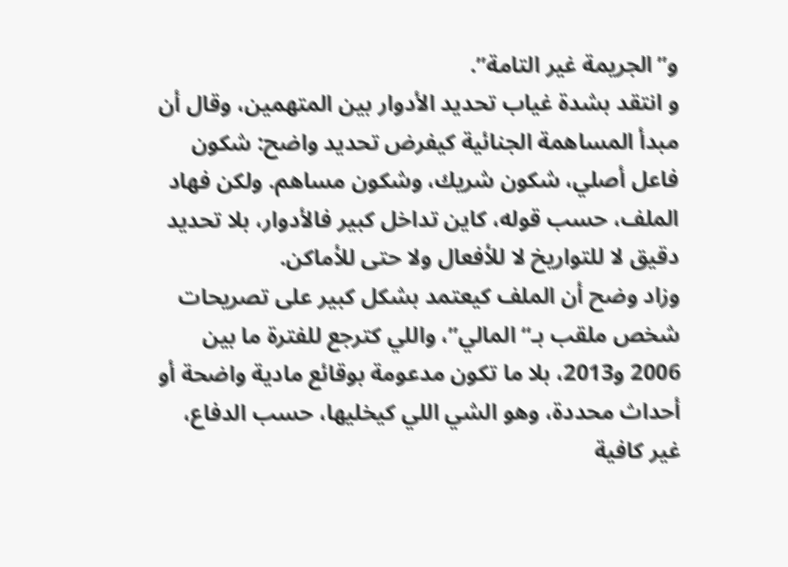و”الجريمة غير التامة”.
و انتقد بشدة غياب تحديد الأدوار بين المتهمين، وقال أن مبدأ المساهمة الجنائية كيفرض تحديد واضح: شكون فاعل أصلي، شكون شريك، وشكون مساهم. ولكن فهاد الملف، حسب قوله، كاين تداخل كبير فالأدوار، بلا تحديد دقيق لا للتواريخ لا للأفعال ولا حتى للأماكن.
وزاد وضح أن الملف كيعتمد بشكل كبير على تصريحات شخص ملقب بـ“المالي”، واللي كترجع للفترة ما بين 2006 و2013، بلا ما تكون مدعومة بوقائع مادية واضحة أو أحداث محددة، وهو الشي اللي كيخليها، حسب الدفاع، غير كافية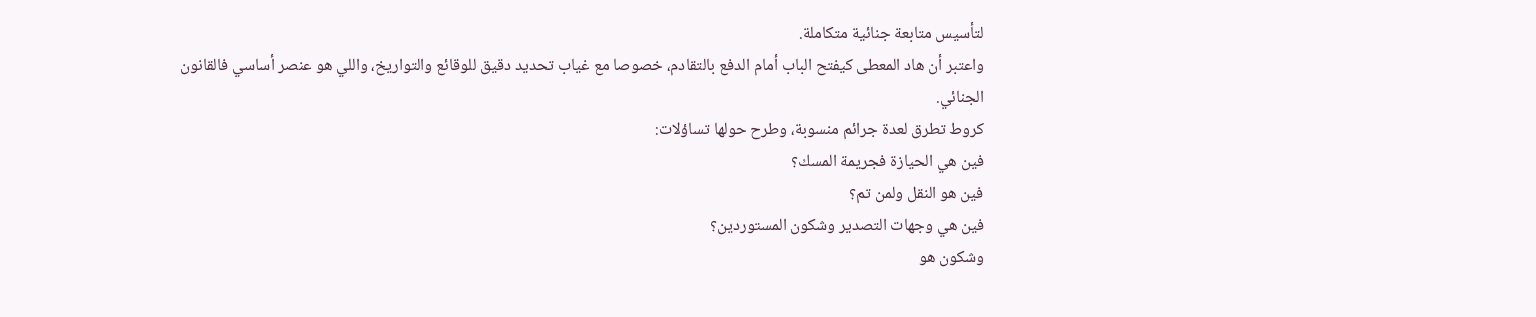لتأسيس متابعة جنائية متكاملة.
واعتبر أن هاد المعطى كيفتح الباب أمام الدفع بالتقادم، خصوصا مع غياب تحديد دقيق للوقائع والتواريخ، واللي هو عنصر أساسي فالقانون الجنائي.
كروط تطرق لعدة جرائم منسوبة، وطرح حولها تساؤلات:
فين هي الحيازة فجريمة المسك؟
فين هو النقل ولمن تم؟
فين هي وجهات التصدير وشكون المستوردين؟
وشكون هو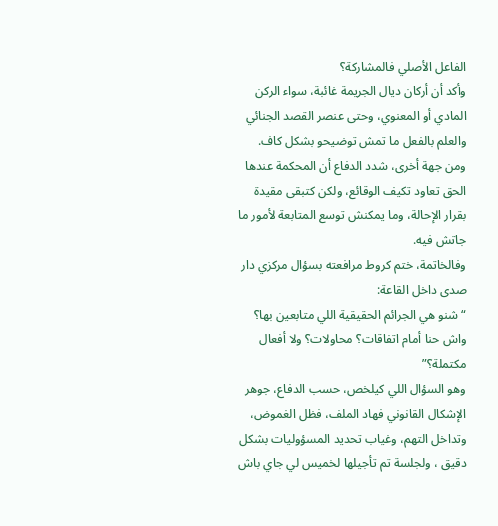الفاعل الأصلي فالمشاركة؟
وأكد أن أركان ديال الجريمة غائبة، سواء الركن المادي أو المعنوي، وحتى عنصر القصد الجنائي والعلم بالفعل ما تمش توضيحو بشكل كاف.
ومن جهة أخرى، شدد الدفاع أن المحكمة عندها الحق تعاود تكيف الوقائع، ولكن كتبقى مقيدة بقرار الإحالة، وما يمكنش توسع المتابعة لأمور ما جاتش فيه.
وفالخاتمة، ختم كروط مرافعته بسؤال مركزي دار صدى داخل القاعة:
“شنو هي الجرائم الحقيقية اللي متابعين بها؟ واش حنا أمام اتفاقات؟ محاولات؟ ولا أفعال مكتملة؟”
وهو السؤال اللي كيلخص، حسب الدفاع، جوهر الإشكال القانوني فهاد الملف، فظل الغموض، وتداخل التهم، وغياب تحديد المسؤوليات بشكل دقيق ، ولجلسة تم تأجيلها لخميس لي جاي باش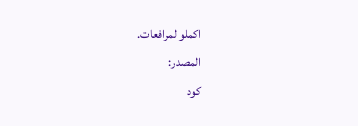اكملو لمرافعات.
المصدر:
كود